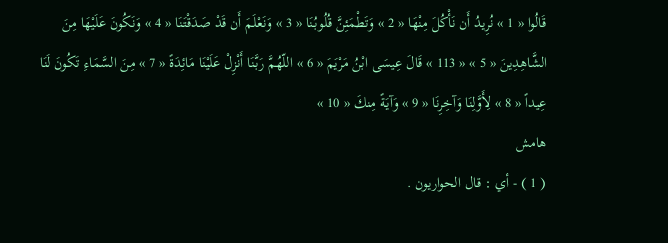قَالُوا « 1 » نُرِيدُ أَن نَأْكُلَ مِنْهَا « 2 » وَتَطْمَئِنَّ قُلُوبُنَا « 3 » وَنَعْلَمَ أَن قَدْ صَدَقْتَنَا « 4 » وَنَكُونَ عَلَيْهَا مِنَ الشَّاهِدِينَ « 5 » « 113 » قَالَ عِيسَى ابْنُ مَرْيَمَ « 6 » اللّهُمَّ رَبَّنَا أَنْزِلْ عَلَيْنَا مَائِدَةً « 7 » مِنَ السَّمَاءِ تَكُونَ لَنَا عِيداً « 8 » لِأَوَّلِنَا وَآخِرِنَا « 9 » وَآيَةً مِنكَ « 10 »
هامش
( 1 ) - أي : قال الحواريون .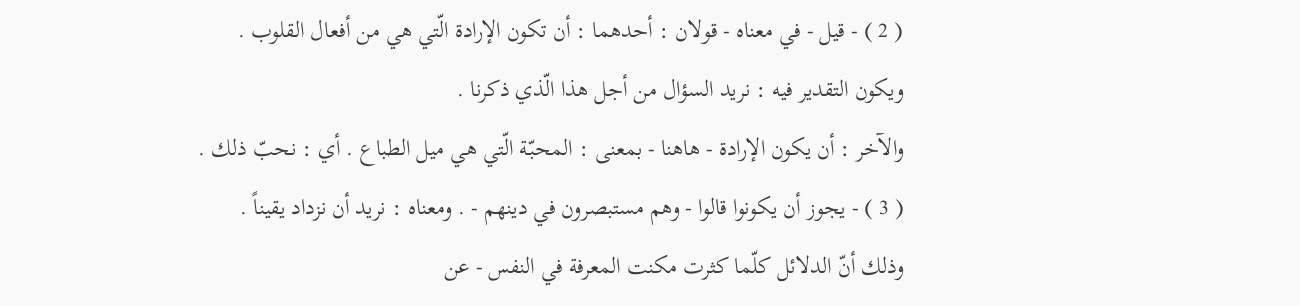( 2 ) - قيل - في معناه - قولان : أحدهما : أن تكون الإرادة الّتي هي من أفعال القلوب .
ويكون التقدير فيه : نريد السؤال من أجل هذا الّذي ذكرنا .
والآخر : أن يكون الإرادة - هاهنا - بمعنى : المحبّة الّتي هي ميل الطباع . أي : نحبّ ذلك .
( 3 ) - يجوز أن يكونوا قالوا - وهم مستبصرون في دينهم - . ومعناه : نريد أن نزداد يقيناً .
وذلك أنّ الدلائل كلّما كثرت مكنت المعرفة في النفس - عن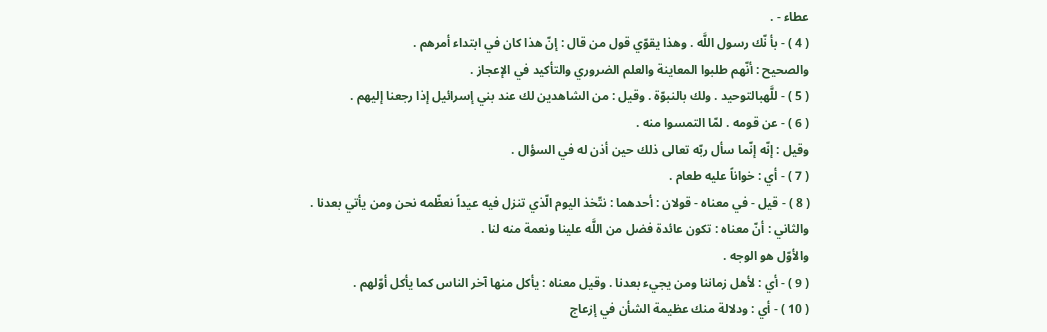عطاء - .
( 4 ) - بأ نّك رسول اللَّه . وهذا يقوّي قول من قال : إنّ هذا كان في ابتداء أمرهم .
والصحيح : أنّهم طلبوا المعاينة والعلم الضروري والتأكيد في الإعجاز .
( 5 ) - للَّهبالتوحيد . ولك بالنبوّة . وقيل : من الشاهدين لك عند بني إسرائيل إذا رجعنا إليهم .
( 6 ) - عن قومه . لمّا التمسوا منه .
وقيل : إنّه إنّما سأل ربّه تعالى ذلك حين أذن له في السؤال .
( 7 ) - أي : خواناً عليه طعام .
( 8 ) - قيل - في معناه - قولان : أحدهما : نتّخذ اليوم الّذي تنزل فيه عيداً نعظّمه نحن ومن يأتي بعدنا .
والثاني : أنّ معناه : تكون عائدة فضل من اللَّه علينا ونعمة منه لنا .
والأوّل هو الوجه .
( 9 ) - أي : لأهل زماننا ومن يجيء بعدنا . وقيل معناه : يأكل منها آخر الناس كما يأكل أوّلهم .
( 10 ) - أي : ودلالة منك عظيمة الشأن في إزعاج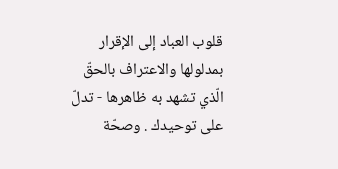قلوب العباد إلى الإقرار بمدلولها والاعتراف بالحقّ الّذي تشهد به ظاهرها - تدلّ على توحيدك . وصحّة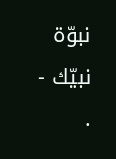نبوّة نبيّك - .